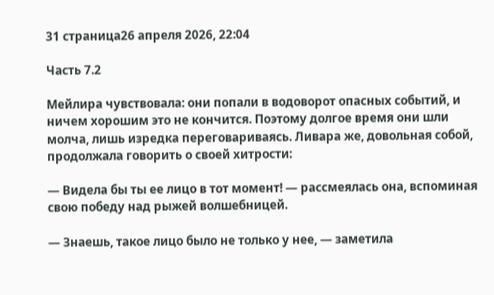31 страница26 апреля 2026, 22:04

Часть 7.2

Мейлира чувствовала: они попали в водоворот опасных событий, и ничем хорошим это не кончится. Поэтому долгое время они шли молча, лишь изредка переговариваясь. Ливара же, довольная собой, продолжала говорить о своей хитрости:

— Видела бы ты ее лицо в тот момент! — рассмеялась она, вспоминая свою победу над рыжей волшебницей.

— Знаешь, такое лицо было не только у нее, — заметила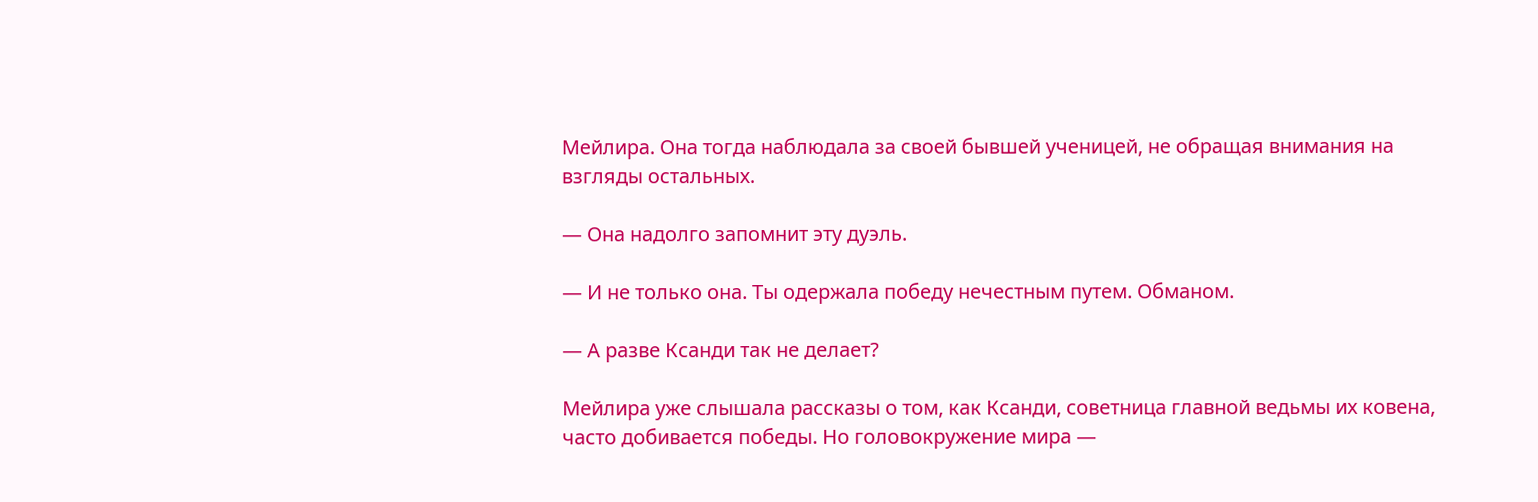Мейлира. Она тогда наблюдала за своей бывшей ученицей, не обращая внимания на взгляды остальных.

— Она надолго запомнит эту дуэль.

— И не только она. Ты одержала победу нечестным путем. Обманом.

— А разве Ксанди так не делает?

Мейлира уже слышала рассказы о том, как Ксанди, советница главной ведьмы их ковена, часто добивается победы. Но головокружение мира —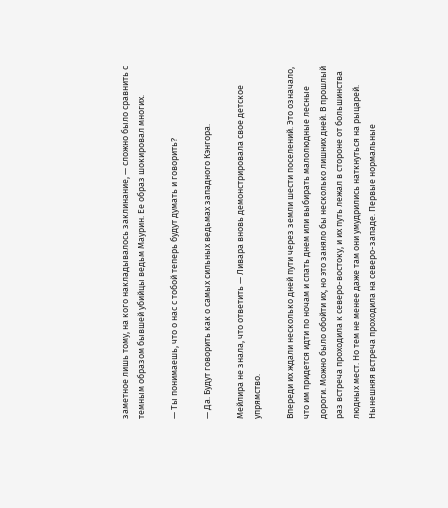заметное лишь тому, на кого накладывалось заклинание, — сложно было сравнить с темным образом бывшей убийцы ведьм Маурин. Ее образ шокировал многих.

— Ты понимаешь, что о нас с тобой теперь будут думать и говорить?

— Да. Будут говорить как о самых сильных ведьмах западного Кэнгора.

Мейлира не знала, что ответить — Ливара вновь демонстрировала свое детское упрямство.

Впереди их ждали несколько дней пути через земли шести поселений. Это означало, что им придется идти по ночам и спать днем или выбирать малолюдные лесные дороги. Можно было обойти их, но это заняло бы несколько лишних дней. В прошлый раз встреча проходила к северо-востоку, и их путь лежал в стороне от большинства людных мест. Но тем не менее даже там они умудрились наткнуться на рыцарей. Нынешняя встреча проходила на северо-западе. Первые нормальные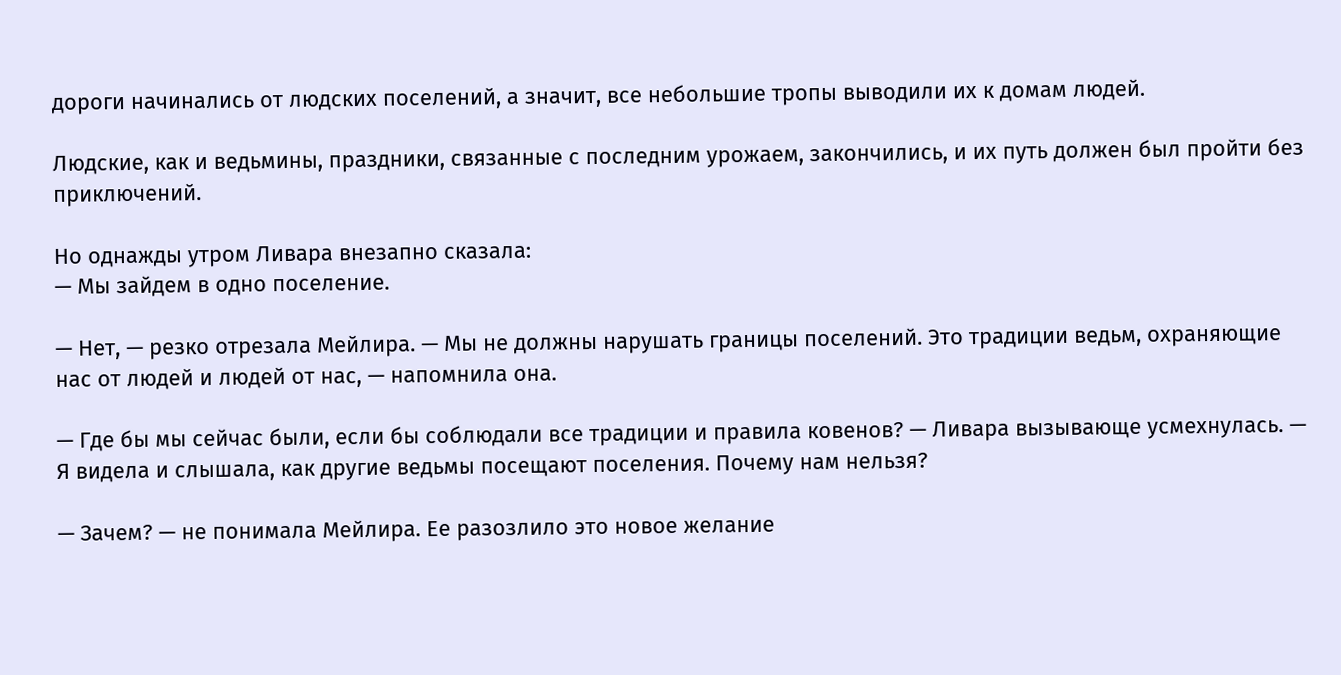дороги начинались от людских поселений, а значит, все небольшие тропы выводили их к домам людей.

Людские, как и ведьмины, праздники, связанные с последним урожаем, закончились, и их путь должен был пройти без приключений.

Но однажды утром Ливара внезапно сказала:
— Мы зайдем в одно поселение.

— Нет, — резко отрезала Мейлира. — Мы не должны нарушать границы поселений. Это традиции ведьм, охраняющие нас от людей и людей от нас, — напомнила она.

— Где бы мы сейчас были, если бы соблюдали все традиции и правила ковенов? — Ливара вызывающе усмехнулась. — Я видела и слышала, как другие ведьмы посещают поселения. Почему нам нельзя?

— Зачем? — не понимала Мейлира. Ее разозлило это новое желание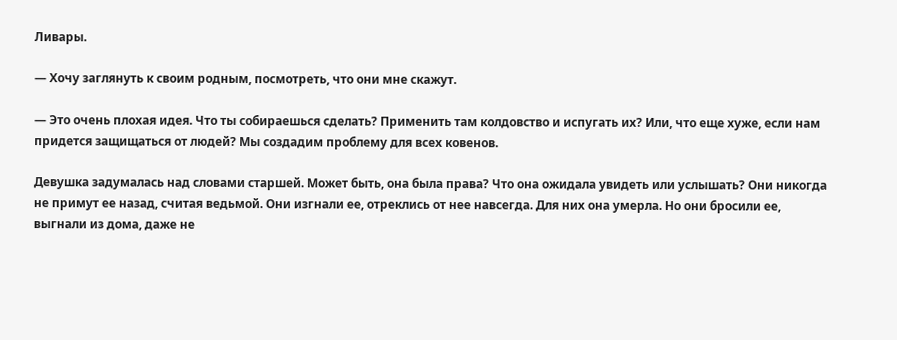Ливары.

— Хочу заглянуть к своим родным, посмотреть, что они мне скажут.

— Это очень плохая идея. Что ты собираешься сделать? Применить там колдовство и испугать их? Или, что еще хуже, если нам придется защищаться от людей? Мы создадим проблему для всех ковенов.

Девушка задумалась над словами старшей. Может быть, она была права? Что она ожидала увидеть или услышать? Они никогда не примут ее назад, считая ведьмой. Они изгнали ее, отреклись от нее навсегда. Для них она умерла. Но они бросили ее, выгнали из дома, даже не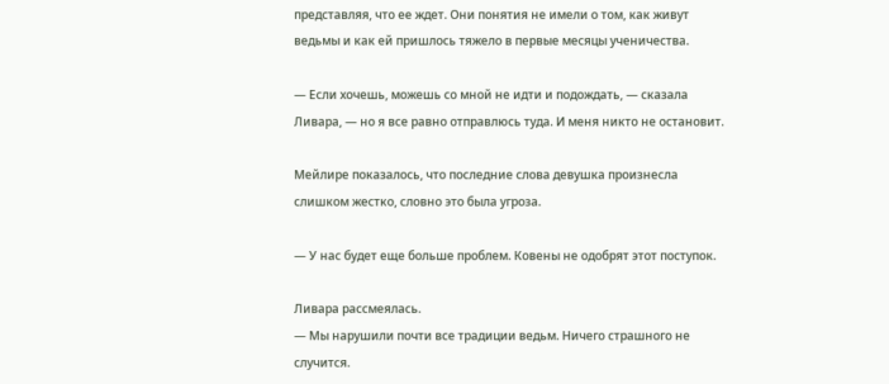представляя, что ее ждет. Они понятия не имели о том, как живут ведьмы и как ей пришлось тяжело в первые месяцы ученичества.

— Если хочешь, можешь со мной не идти и подождать, — сказала Ливара, — но я все равно отправлюсь туда. И меня никто не остановит.

Мейлире показалось, что последние слова девушка произнесла слишком жестко, словно это была угроза.

— У нас будет еще больше проблем. Ковены не одобрят этот поступок.

Ливара рассмеялась.
— Мы нарушили почти все традиции ведьм. Ничего страшного не случится.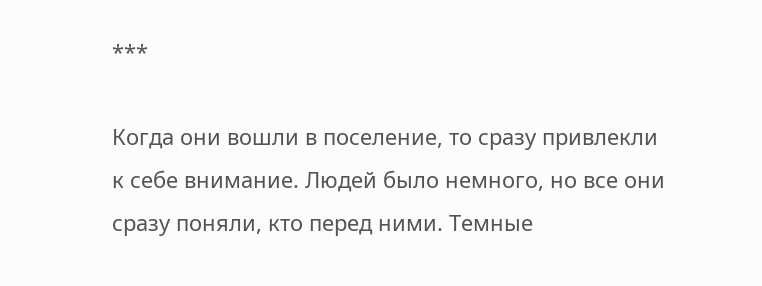***

Когда они вошли в поселение, то сразу привлекли к себе внимание. Людей было немного, но все они сразу поняли, кто перед ними. Темные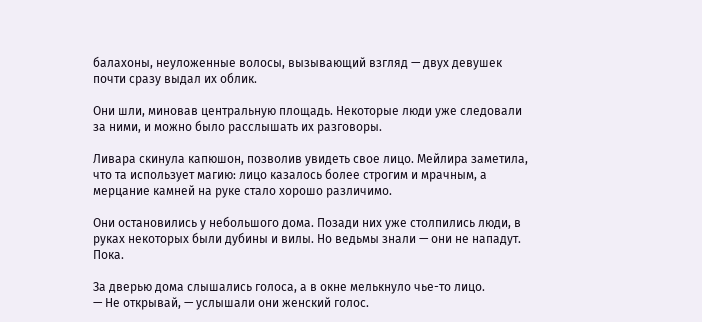балахоны, неуложенные волосы, вызывающий взгляд — двух девушек почти сразу выдал их облик.

Они шли, миновав центральную площадь. Некоторые люди уже следовали за ними, и можно было расслышать их разговоры.

Ливара скинула капюшон, позволив увидеть свое лицо. Мейлира заметила, что та использует магию: лицо казалось более строгим и мрачным, а мерцание камней на руке стало хорошо различимо.

Они остановились у небольшого дома. Позади них уже столпились люди, в руках некоторых были дубины и вилы. Но ведьмы знали — они не нападут. Пока.

За дверью дома слышались голоса, а в окне мелькнуло чье-то лицо.
— Не открывай, — услышали они женский голос.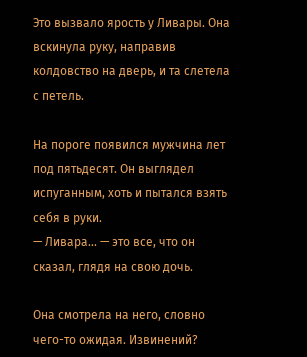Это вызвало ярость у Ливары. Она вскинула руку, направив колдовство на дверь, и та слетела с петель.

На пороге появился мужчина лет под пятьдесят. Он выглядел испуганным, хоть и пытался взять себя в руки.
— Ливара... — это все, что он сказал, глядя на свою дочь.

Она смотрела на него, словно чего-то ожидая. Извинений?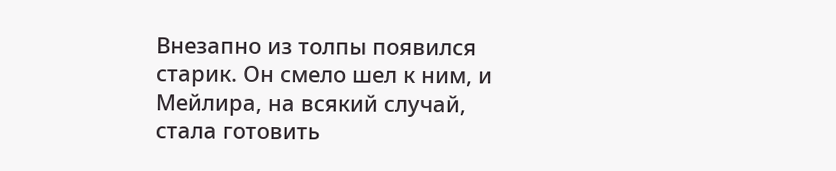Внезапно из толпы появился старик. Он смело шел к ним, и Мейлира, на всякий случай, стала готовить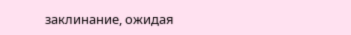заклинание, ожидая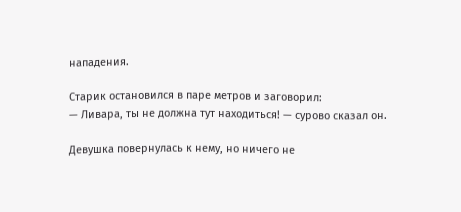нападения.

Старик остановился в паре метров и заговорил:
— Ливара, ты не должна тут находиться! — сурово сказал он.

Девушка повернулась к нему, но ничего не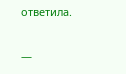ответила.

—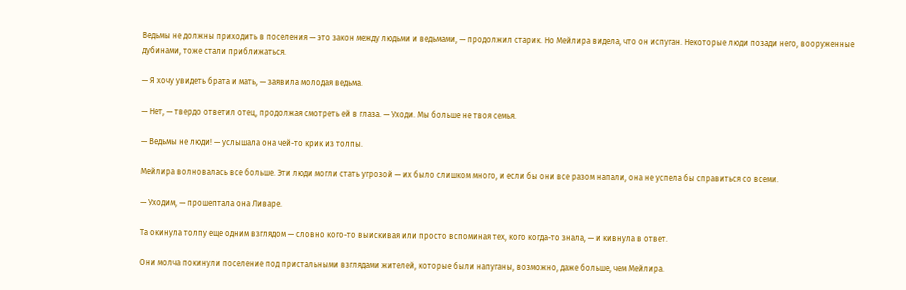Ведьмы не должны приходить в поселения — это закон между людьми и ведьмами, — продолжил старик. Но Мейлира видела, что он испуган. Некоторые люди позади него, вооруженные дубинами, тоже стали приближаться.

— Я хочу увидеть брата и мать, — заявила молодая ведьма.

— Нет, — твердо ответил отец, продолжая смотреть ей в глаза. — Уходи. Мы больше не твоя семья.

— Ведьмы не люди! — услышала она чей-то крик из толпы.

Мейлира волновалась все больше. Эти люди могли стать угрозой — их было слишком много, и если бы они все разом напали, она не успела бы справиться со всеми.

— Уходим, — прошептала она Ливаре.

Та окинула толпу еще одним взглядом — словно кого-то выискивая или просто вспоминая тех, кого когда-то знала, — и кивнула в ответ.

Они молча покинули поселение под пристальными взглядами жителей, которые были напуганы, возможно, даже больше, чем Мейлира.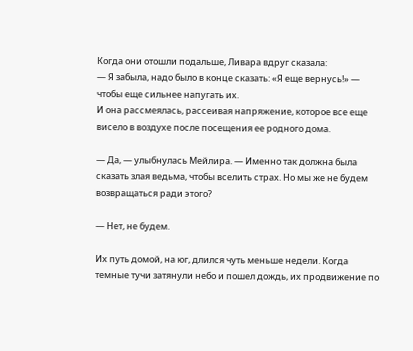Когда они отошли подальше, Ливара вдруг сказала:
— Я забыла, надо было в конце сказать: «Я еще вернусь!» — чтобы еще сильнее напугать их.
И она рассмеялась, рассеивая напряжение, которое все еще висело в воздухе после посещения ее родного дома.

— Да, — улыбнулась Мейлира. — Именно так должна была сказать злая ведьма, чтобы вселить страх. Но мы же не будем возвращаться ради этого?

— Нет, не будем.

Их путь домой, на юг, длился чуть меньше недели. Когда темные тучи затянули небо и пошел дождь, их продвижение по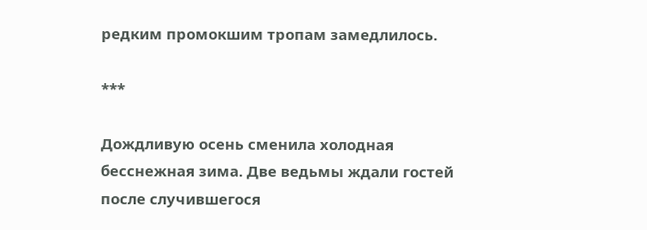редким промокшим тропам замедлилось.

***

Дождливую осень сменила холодная бесснежная зима. Две ведьмы ждали гостей после случившегося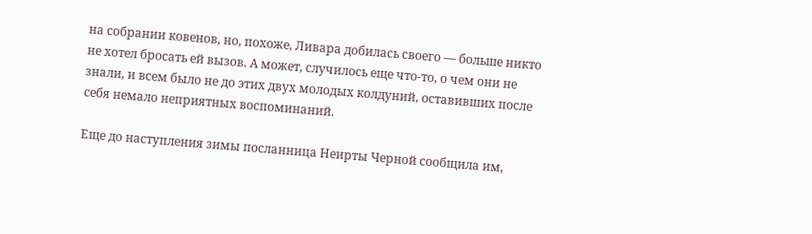на собрании ковенов, но, похоже, Ливара добилась своего — больше никто не хотел бросать ей вызов. А может, случилось еще что-то, о чем они не знали, и всем было не до этих двух молодых колдуний, оставивших после себя немало неприятных воспоминаний.

Еще до наступления зимы посланница Неирты Черной сообщила им,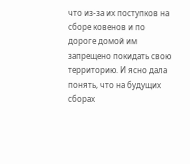что из-за их поступков на сборе ковенов и по дороге домой им запрещено покидать свою территорию. И ясно дала понять, что на будущих сборах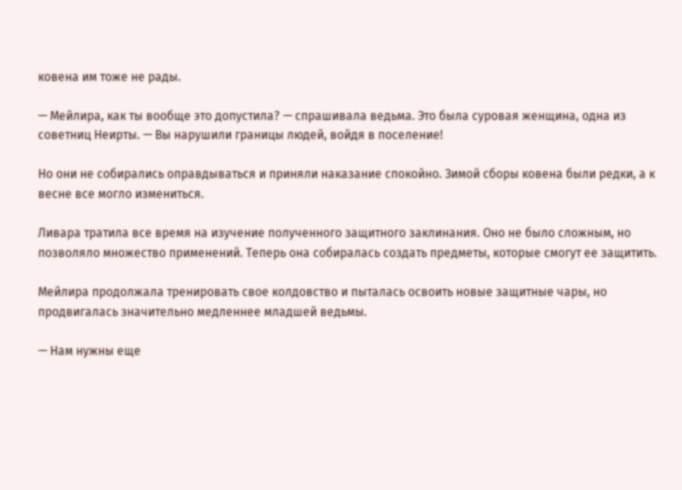ковена им тоже не рады.

— Мейлира, как ты вообще это допустила? — спрашивала ведьма. Это была суровая женщина, одна из советниц Неирты. — Вы нарушили границы людей, войдя в поселение!

Но они не собирались оправдываться и приняли наказание спокойно. Зимой сборы ковена были редки, а к весне все могло измениться.

Ливара тратила все время на изучение полученного защитного заклинания. Оно не было сложным, но позволяло множество применений. Теперь она собиралась создать предметы, которые смогут ее защитить.

Мейлира продолжала тренировать свое колдовство и пыталась освоить новые защитные чары, но продвигалась значительно медленнее младшей ведьмы.

— Нам нужны еще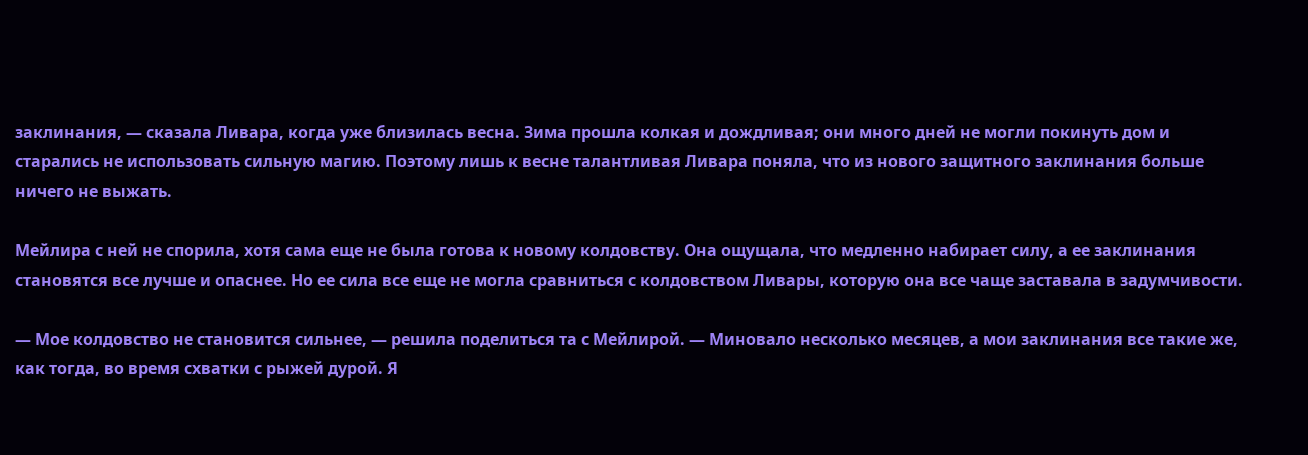заклинания, — сказала Ливара, когда уже близилась весна. Зима прошла колкая и дождливая; они много дней не могли покинуть дом и старались не использовать сильную магию. Поэтому лишь к весне талантливая Ливара поняла, что из нового защитного заклинания больше ничего не выжать.

Мейлира с ней не спорила, хотя сама еще не была готова к новому колдовству. Она ощущала, что медленно набирает силу, а ее заклинания становятся все лучше и опаснее. Но ее сила все еще не могла сравниться с колдовством Ливары, которую она все чаще заставала в задумчивости.

— Мое колдовство не становится сильнее, — решила поделиться та с Мейлирой. — Миновало несколько месяцев, а мои заклинания все такие же, как тогда, во время схватки с рыжей дурой. Я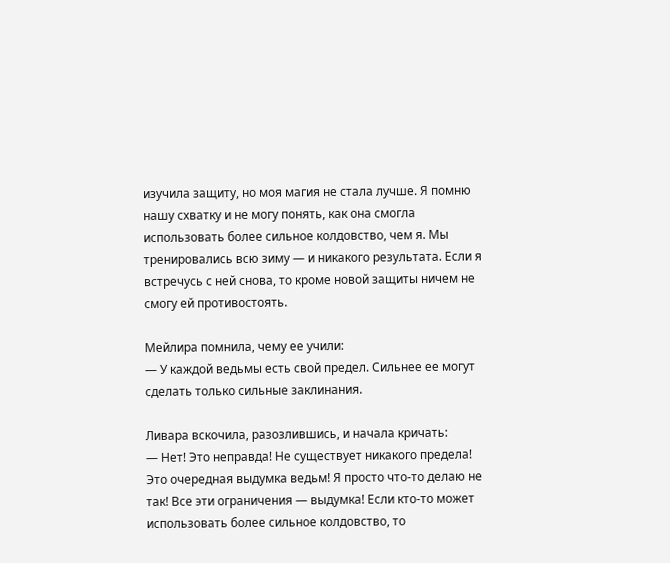изучила защиту, но моя магия не стала лучше. Я помню нашу схватку и не могу понять, как она смогла использовать более сильное колдовство, чем я. Мы тренировались всю зиму — и никакого результата. Если я встречусь с ней снова, то кроме новой защиты ничем не смогу ей противостоять.

Мейлира помнила, чему ее учили:
— У каждой ведьмы есть свой предел. Сильнее ее могут сделать только сильные заклинания.

Ливара вскочила, разозлившись, и начала кричать:
— Нет! Это неправда! Не существует никакого предела! Это очередная выдумка ведьм! Я просто что-то делаю не так! Все эти ограничения — выдумка! Если кто-то может использовать более сильное колдовство, то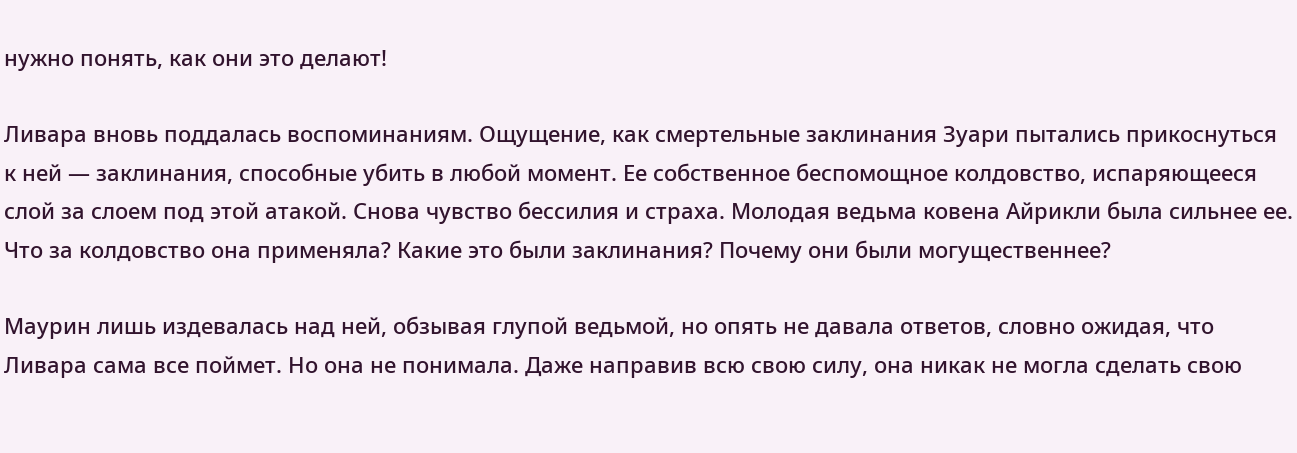нужно понять, как они это делают!

Ливара вновь поддалась воспоминаниям. Ощущение, как смертельные заклинания Зуари пытались прикоснуться к ней — заклинания, способные убить в любой момент. Ее собственное беспомощное колдовство, испаряющееся слой за слоем под этой атакой. Снова чувство бессилия и страха. Молодая ведьма ковена Айрикли была сильнее ее. Что за колдовство она применяла? Какие это были заклинания? Почему они были могущественнее?

Маурин лишь издевалась над ней, обзывая глупой ведьмой, но опять не давала ответов, словно ожидая, что Ливара сама все поймет. Но она не понимала. Даже направив всю свою силу, она никак не могла сделать свою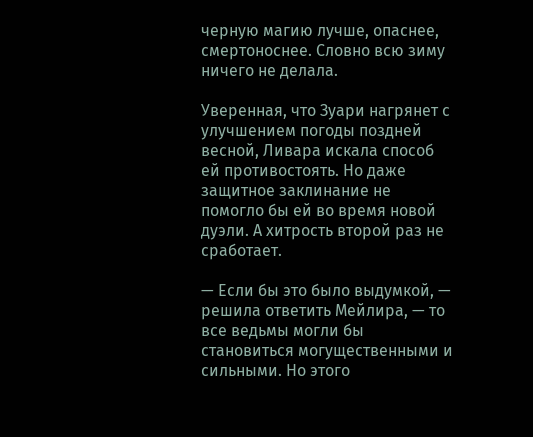черную магию лучше, опаснее, смертоноснее. Словно всю зиму ничего не делала.

Уверенная, что Зуари нагрянет с улучшением погоды поздней весной, Ливара искала способ ей противостоять. Но даже защитное заклинание не помогло бы ей во время новой дуэли. А хитрость второй раз не сработает.

— Если бы это было выдумкой, — решила ответить Мейлира, — то все ведьмы могли бы становиться могущественными и сильными. Но этого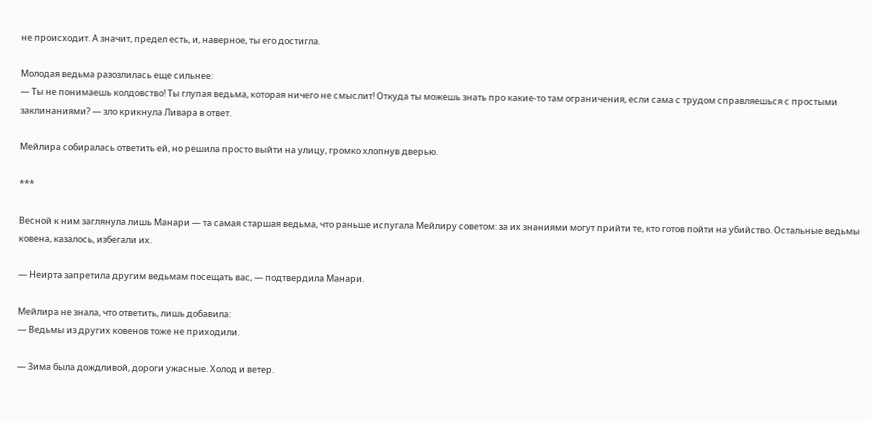не происходит. А значит, предел есть, и, наверное, ты его достигла.

Молодая ведьма разозлилась еще сильнее:
— Ты не понимаешь колдовство! Ты глупая ведьма, которая ничего не смыслит! Откуда ты можешь знать про какие-то там ограничения, если сама с трудом справляешься с простыми заклинаниями? — зло крикнула Ливара в ответ.

Мейлира собиралась ответить ей, но решила просто выйти на улицу, громко хлопнув дверью.

***

Весной к ним заглянула лишь Манари — та самая старшая ведьма, что раньше испугала Мейлиру советом: за их знаниями могут прийти те, кто готов пойти на убийство. Остальные ведьмы ковена, казалось, избегали их.

— Неирта запретила другим ведьмам посещать вас, — подтвердила Манари.

Мейлира не знала, что ответить, лишь добавила:
— Ведьмы из других ковенов тоже не приходили.

— Зима была дождливой, дороги ужасные. Холод и ветер.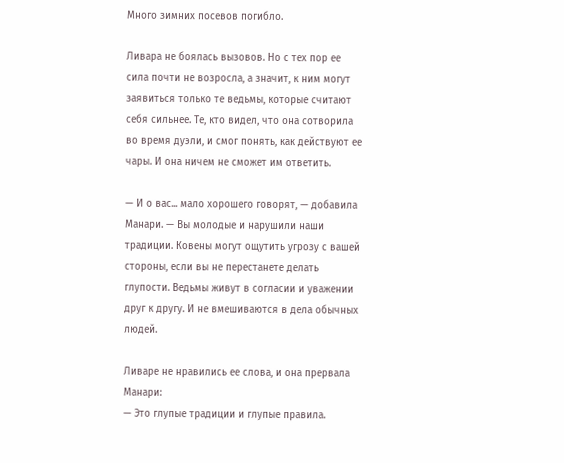Много зимних посевов погибло.

Ливара не боялась вызовов. Но с тех пор ее сила почти не возросла, а значит, к ним могут заявиться только те ведьмы, которые считают себя сильнее. Те, кто видел, что она сотворила во время дуэли, и смог понять, как действуют ее чары. И она ничем не сможет им ответить.

— И о вас... мало хорошего говорят, — добавила Манари. — Вы молодые и нарушили наши традиции. Ковены могут ощутить угрозу с вашей стороны, если вы не перестанете делать глупости. Ведьмы живут в согласии и уважении друг к другу. И не вмешиваются в дела обычных людей.

Ливаре не нравились ее слова, и она прервала Манари:
— Это глупые традиции и глупые правила.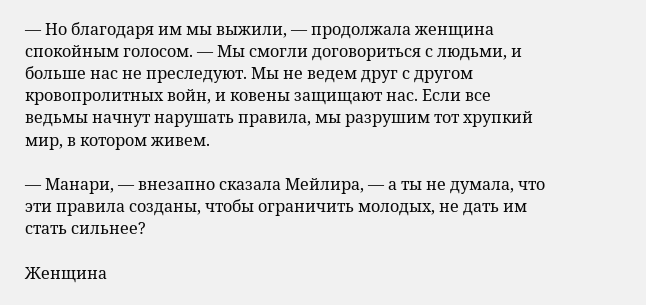— Но благодаря им мы выжили, — продолжала женщина спокойным голосом. — Мы смогли договориться с людьми, и больше нас не преследуют. Мы не ведем друг с другом кровопролитных войн, и ковены защищают нас. Если все ведьмы начнут нарушать правила, мы разрушим тот хрупкий мир, в котором живем.

— Манари, — внезапно сказала Мейлира, — а ты не думала, что эти правила созданы, чтобы ограничить молодых, не дать им стать сильнее?

Женщина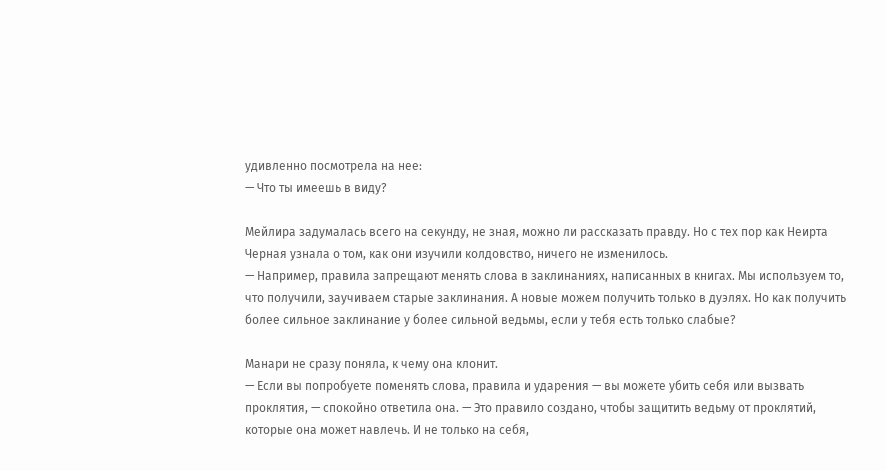удивленно посмотрела на нее:
— Что ты имеешь в виду?

Мейлира задумалась всего на секунду, не зная, можно ли рассказать правду. Но с тех пор как Неирта Черная узнала о том, как они изучили колдовство, ничего не изменилось.
— Например, правила запрещают менять слова в заклинаниях, написанных в книгах. Мы используем то, что получили, заучиваем старые заклинания. А новые можем получить только в дуэлях. Но как получить более сильное заклинание у более сильной ведьмы, если у тебя есть только слабые?

Манари не сразу поняла, к чему она клонит.
— Если вы попробуете поменять слова, правила и ударения — вы можете убить себя или вызвать проклятия, — спокойно ответила она. — Это правило создано, чтобы защитить ведьму от проклятий, которые она может навлечь. И не только на себя,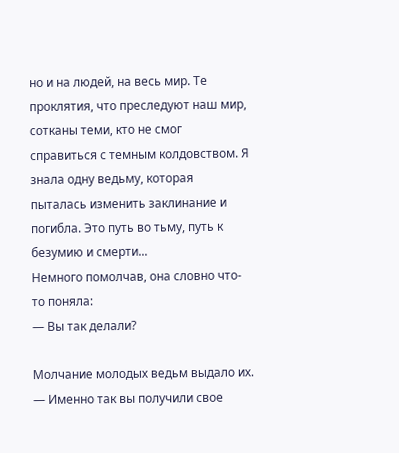но и на людей, на весь мир. Те проклятия, что преследуют наш мир, сотканы теми, кто не смог справиться с темным колдовством. Я знала одну ведьму, которая пыталась изменить заклинание и погибла. Это путь во тьму, путь к безумию и смерти...
Немного помолчав, она словно что-то поняла:
— Вы так делали?

Молчание молодых ведьм выдало их.
— Именно так вы получили свое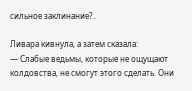сильное заклинание?..

Ливара кивнула, а затем сказала:
— Слабые ведьмы, которые не ощущают колдовства, не смогут этого сделать. Они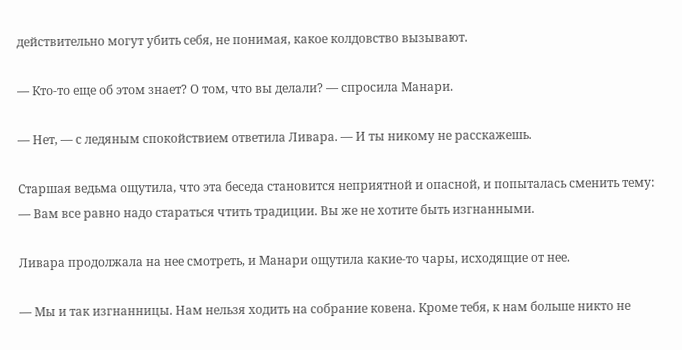действительно могут убить себя, не понимая, какое колдовство вызывают.

— Кто-то еще об этом знает? О том, что вы делали? — спросила Манари.

— Нет, — с ледяным спокойствием ответила Ливара. — И ты никому не расскажешь.

Старшая ведьма ощутила, что эта беседа становится неприятной и опасной, и попыталась сменить тему:
— Вам все равно надо стараться чтить традиции. Вы же не хотите быть изгнанными.

Ливара продолжала на нее смотреть, и Манари ощутила какие-то чары, исходящие от нее.

— Мы и так изгнанницы. Нам нельзя ходить на собрание ковена. Кроме тебя, к нам больше никто не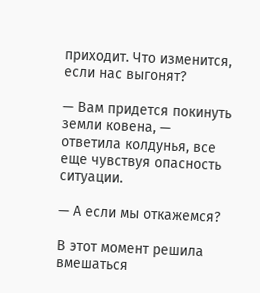приходит. Что изменится, если нас выгонят?

— Вам придется покинуть земли ковена, — ответила колдунья, все еще чувствуя опасность ситуации.

— А если мы откажемся?

В этот момент решила вмешаться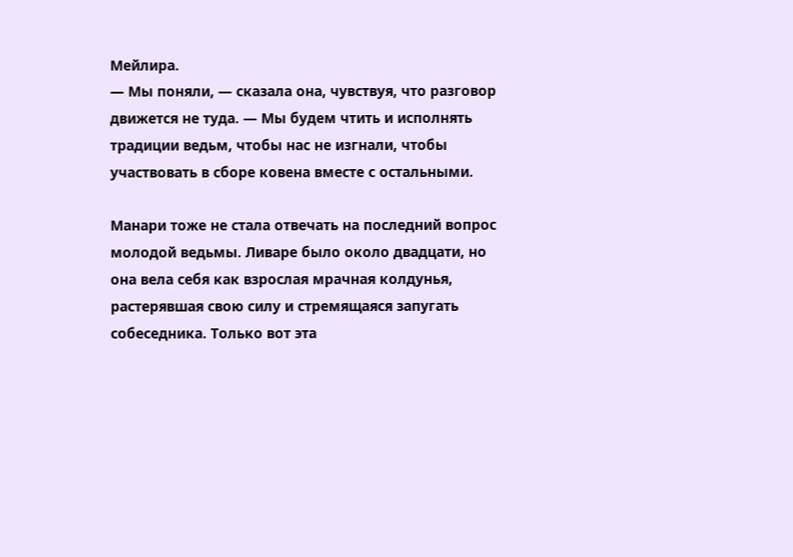Мейлира.
— Мы поняли, — сказала она, чувствуя, что разговор движется не туда. — Мы будем чтить и исполнять традиции ведьм, чтобы нас не изгнали, чтобы участвовать в сборе ковена вместе с остальными.

Манари тоже не стала отвечать на последний вопрос молодой ведьмы. Ливаре было около двадцати, но она вела себя как взрослая мрачная колдунья, растерявшая свою силу и стремящаяся запугать собеседника. Только вот эта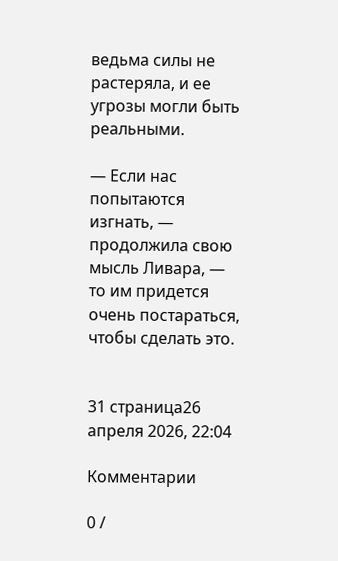ведьма силы не растеряла, и ее угрозы могли быть реальными.

— Если нас попытаются изгнать, — продолжила свою мысль Ливара, — то им придется очень постараться, чтобы сделать это.


31 страница26 апреля 2026, 22:04

Комментарии

0 /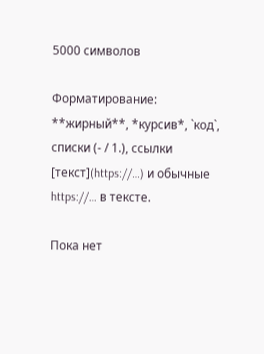5000 символов

Форматирование: **жирный**, *курсив*, `код`, списки (- / 1.), ссылки [текст](https://…) и обычные https://… в тексте.

Пока нет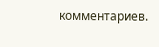комментариев.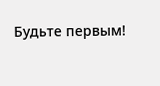Будьте первым!